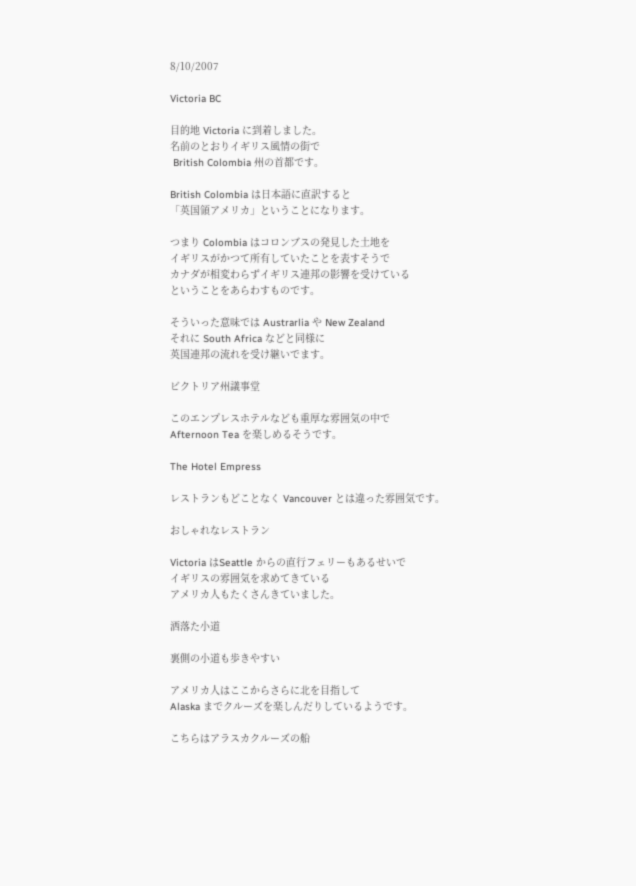8/10/2007

Victoria BC

目的地 Victoria に到着しました。
名前のとおりイギリス風情の街で
 British Colombia 州の首都です。

British Colombia は日本語に直訳すると
「英国領アメリカ」ということになります。

つまり Colombia はコロンブスの発見した土地を
イギリスがかつて所有していたことを表すそうで
カナダが相変わらずイギリス連邦の影響を受けている
ということをあらわすものです。

そういった意味では Austrarlia や New Zealand
それに South Africa などと同様に
英国連邦の流れを受け継いでます。

ビクトリア州議事堂

このエンプレスホテルなども重厚な雰囲気の中で
Afternoon Tea を楽しめるそうです。

The Hotel Empress

レストランもどことなく Vancouver とは違った雰囲気です。

おしゃれなレストラン

Victoria はSeattle からの直行フェリーもあるせいで
イギリスの雰囲気を求めてきている
アメリカ人もたくさんきていました。

洒落た小道

裏側の小道も歩きやすい

アメリカ人はここからさらに北を目指して
Alaska までクルーズを楽しんだりしているようです。

こちらはアラスカクルーズの船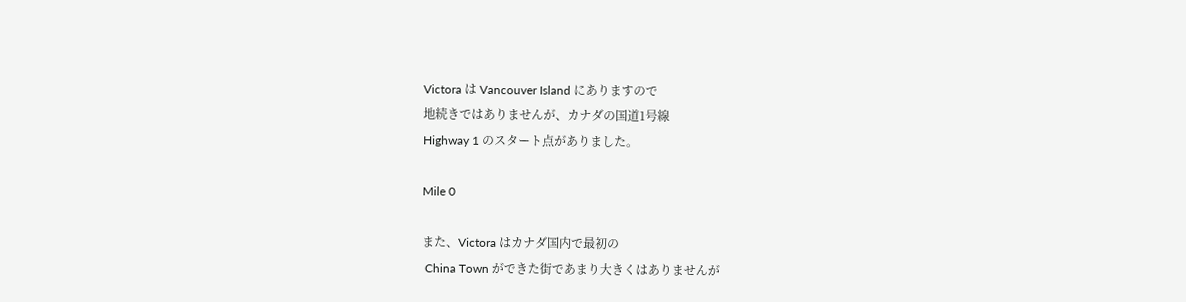Victora は Vancouver Island にありますので
地続きではありませんが、カナダの国道1号線
Highway 1 のスタート点がありました。

Mile 0

また、Victora はカナダ国内で最初の
 China Town ができた街であまり大きくはありませんが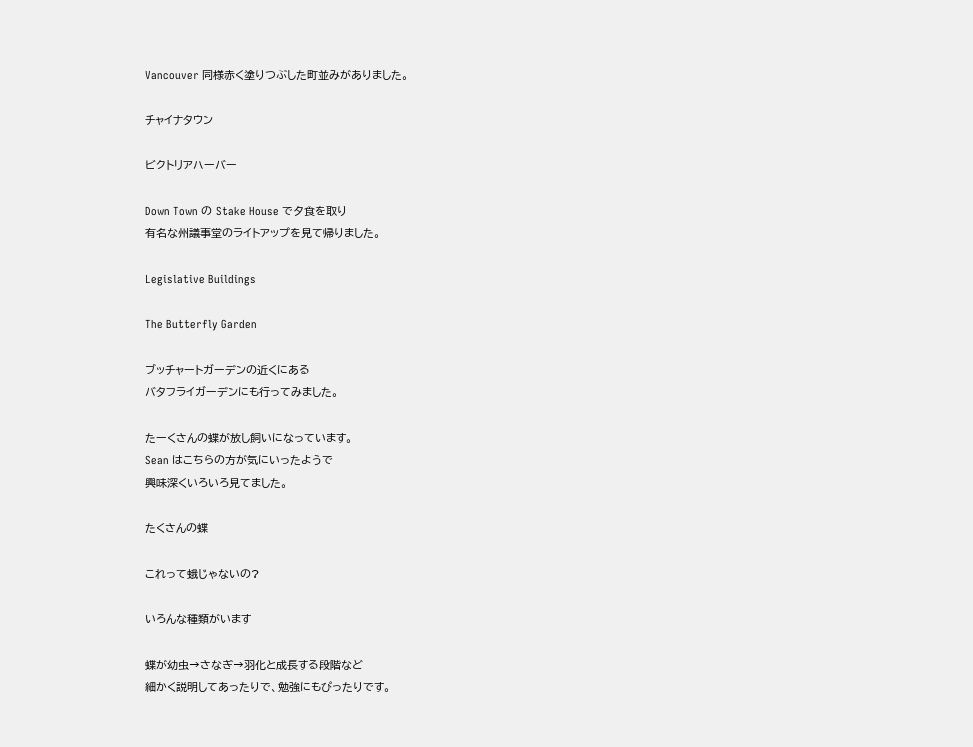Vancouver 同様赤く塗りつぶした町並みがありました。

チャイナタウン

ビクトリアハーバー

Down Town の Stake House で夕食を取り
有名な州議事堂のライトアップを見て帰りました。

Legislative Buildings

The Butterfly Garden

ブッチャートガーデンの近くにある
バタフライガーデンにも行ってみました。

たーくさんの蝶が放し飼いになっています。
Sean はこちらの方が気にいったようで
興味深くいろいろ見てました。

たくさんの蝶

これって蛾じゃないの?

いろんな種類がいます

蝶が幼虫→さなぎ→羽化と成長する段階など
細かく説明してあったりで、勉強にもぴったりです。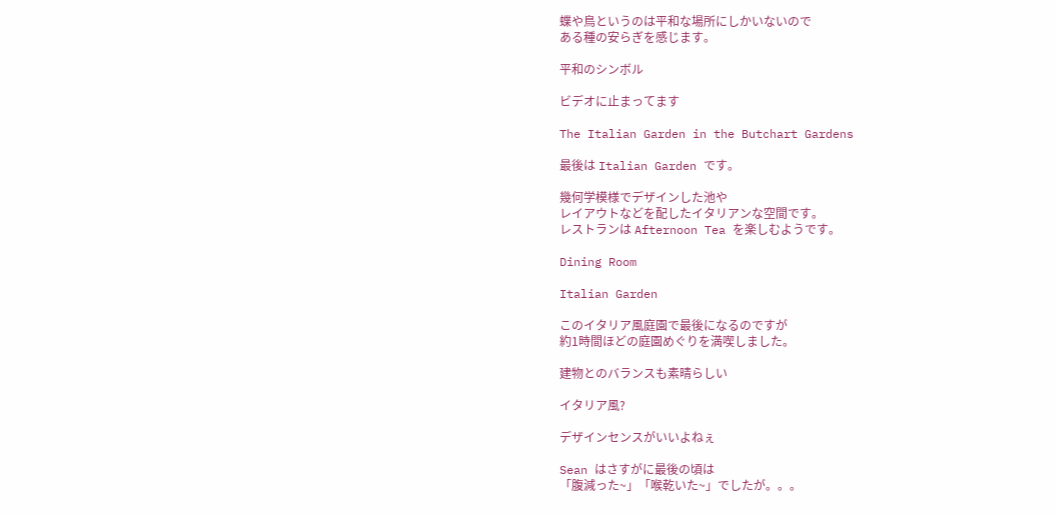蝶や鳥というのは平和な場所にしかいないので
ある種の安らぎを感じます。

平和のシンボル

ビデオに止まってます

The Italian Garden in the Butchart Gardens

最後は Italian Garden です。

幾何学模様でデザインした池や
レイアウトなどを配したイタリアンな空間です。
レストランは Afternoon Tea を楽しむようです。

Dining Room

Italian Garden

このイタリア風庭園で最後になるのですが
約1時間ほどの庭園めぐりを満喫しました。

建物とのバランスも素晴らしい

イタリア風?

デザインセンスがいいよねぇ

Sean はさすがに最後の頃は
「腹減った~」「喉乾いた~」でしたが。。。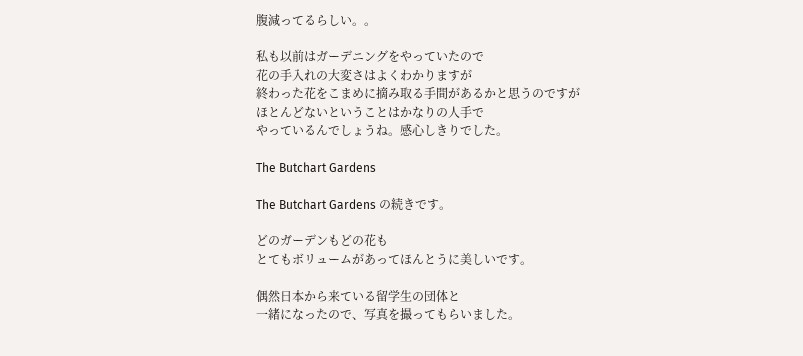腹減ってるらしい。。

私も以前はガーデニングをやっていたので
花の手入れの大変さはよくわかりますが
終わった花をこまめに摘み取る手間があるかと思うのですが
ほとんどないということはかなりの人手で
やっているんでしょうね。感心しきりでした。

The Butchart Gardens

The Butchart Gardens の続きです。

どのガーデンもどの花も
とてもボリュームがあってほんとうに美しいです。

偶然日本から来ている留学生の団体と
一緒になったので、写真を撮ってもらいました。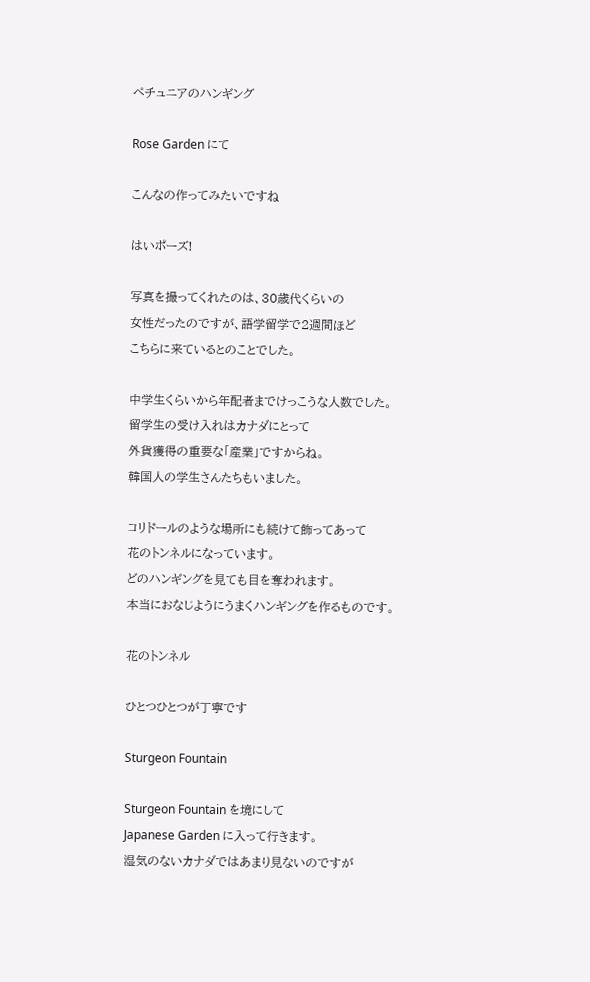ペチュニアのハンギング

Rose Garden にて

こんなの作ってみたいですね

はいポーズ!

写真を撮ってくれたのは、30歳代くらいの
女性だったのですが、語学留学で2週間ほど
こちらに来ているとのことでした。

中学生くらいから年配者までけっこうな人数でした。
留学生の受け入れはカナダにとって
外貨獲得の重要な「産業」ですからね。
韓国人の学生さんたちもいました。

コリドールのような場所にも続けて飾ってあって
花のトンネルになっています。
どのハンギングを見ても目を奪われます。
本当におなじようにうまくハンギングを作るものです。

花のトンネル

ひとつひとつが丁寧です

Sturgeon Fountain

Sturgeon Fountain を境にして
Japanese Garden に入って行きます。
湿気のないカナダではあまり見ないのですが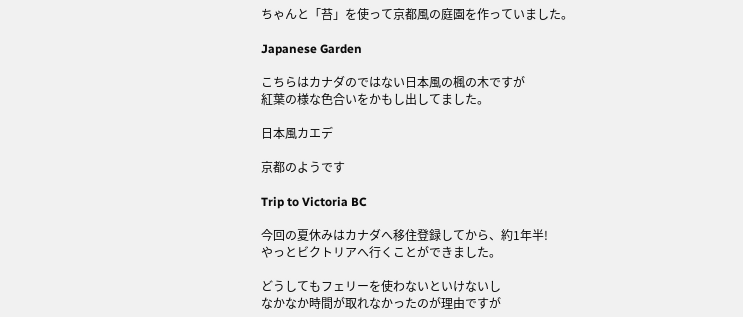ちゃんと「苔」を使って京都風の庭園を作っていました。

Japanese Garden

こちらはカナダのではない日本風の楓の木ですが
紅葉の様な色合いをかもし出してました。

日本風カエデ

京都のようです

Trip to Victoria BC

今回の夏休みはカナダへ移住登録してから、約1年半!
やっとビクトリアへ行くことができました。

どうしてもフェリーを使わないといけないし
なかなか時間が取れなかったのが理由ですが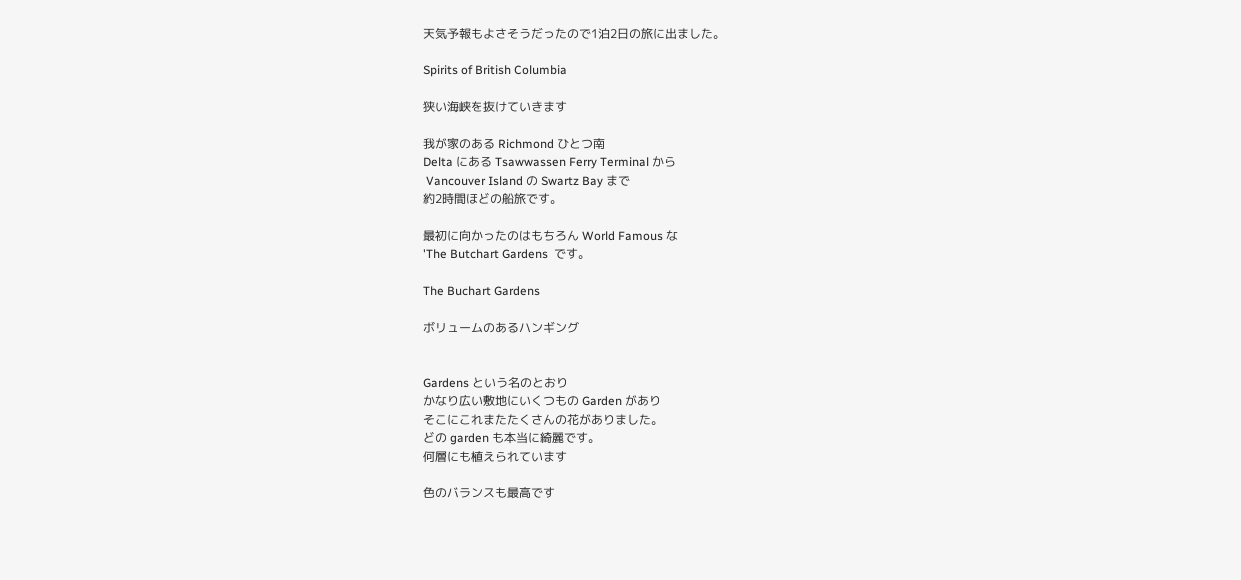天気予報もよさそうだったので1泊2日の旅に出ました。

Spirits of British Columbia

狭い海峡を抜けていきます

我が家のある Richmond ひとつ南
Delta にある Tsawwassen Ferry Terminal から
 Vancouver Island の Swartz Bay まで
約2時間ほどの船旅です。

最初に向かったのはもちろん World Famous な
'The Butchart Gardens  です。

The Buchart Gardens

ボリュームのあるハンギング


Gardens という名のとおり
かなり広い敷地にいくつもの Garden があり
そこにこれまたたくさんの花がありました。
どの garden も本当に綺麗です。
何層にも植えられています

色のバランスも最高です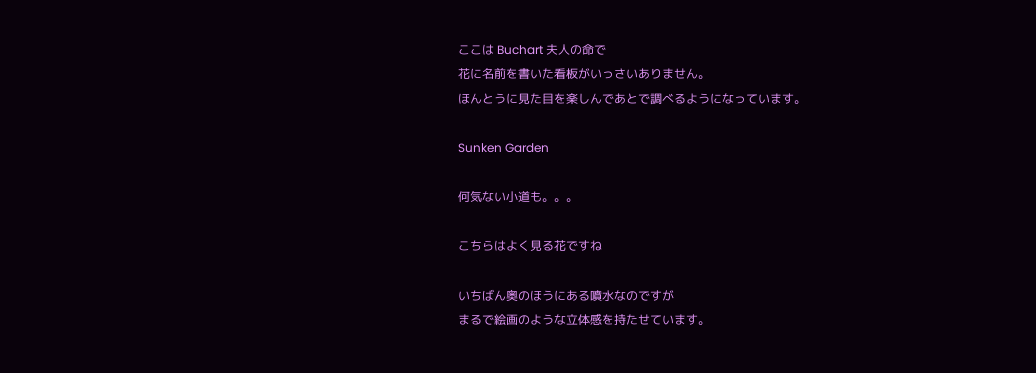ここは Buchart 夫人の命で
花に名前を書いた看板がいっさいありません。
ほんとうに見た目を楽しんであとで調べるようになっています。

Sunken Garden

何気ない小道も。。。

こちらはよく見る花ですね

いちばん奥のほうにある噴水なのですが
まるで絵画のような立体感を持たせています。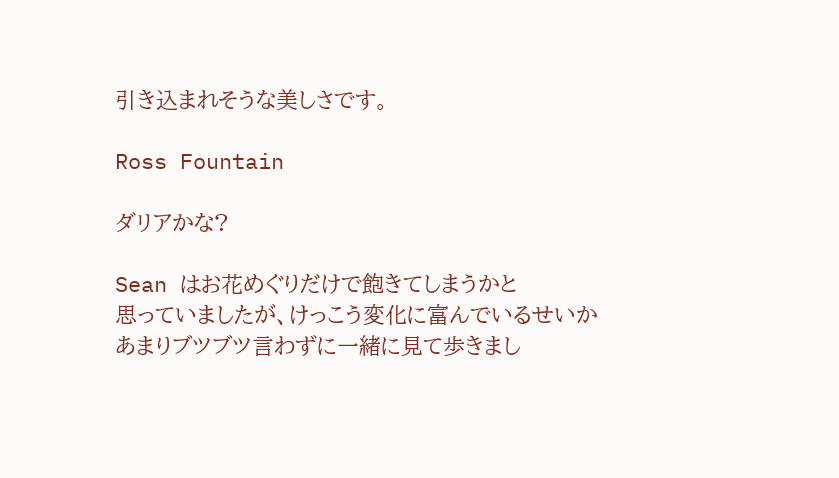引き込まれそうな美しさです。

Ross Fountain

ダリアかな?

Sean はお花めぐりだけで飽きてしまうかと
思っていましたが、けっこう変化に富んでいるせいか
あまりブツブツ言わずに一緒に見て歩きまし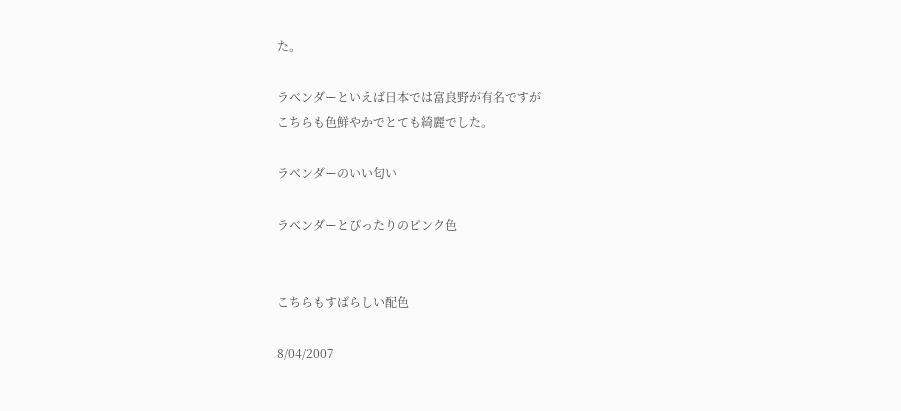た。

ラベンダーといえば日本では富良野が有名ですが
こちらも色鮮やかでとても綺麗でした。

ラベンダーのいい匂い

ラベンダーとぴったりのピンク色


こちらもすばらしい配色

8/04/2007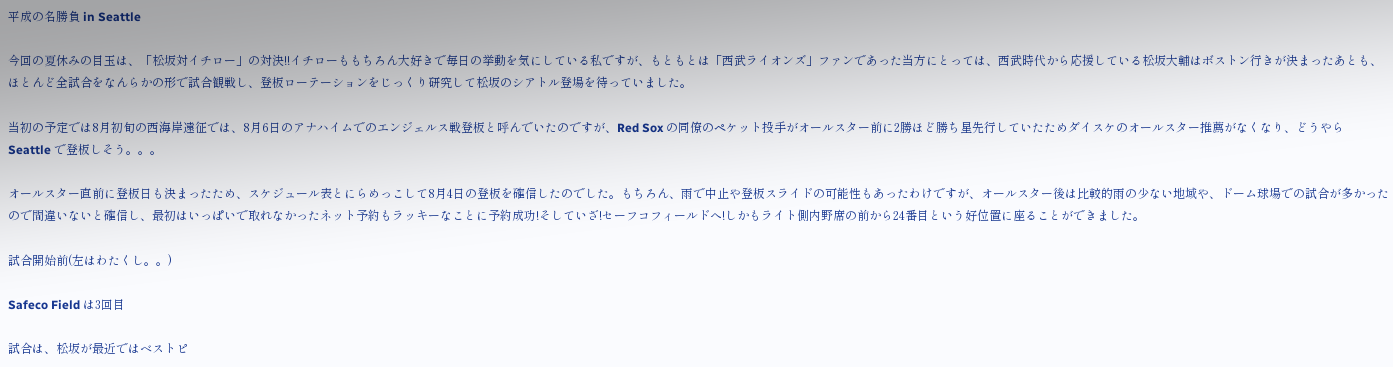平成の名勝負 in Seattle

今回の夏休みの目玉は、「松坂対イチロー」の対決!!イチローももちろん大好きで毎日の挙動を気にしている私ですが、もともとは「西武ライオンズ」ファンであった当方にとっては、西武時代から応援している松坂大輔はボストン行きが決まったあとも、ほとんど全試合をなんらかの形で試合観戦し、登板ローテーションをじっくり研究して松坂のシアトル登場を待っていました。

当初の予定では8月初旬の西海岸遠征では、8月6日のアナハイムでのエンジェルス戦登板と呼んでいたのですが、Red Sox の同僚のペケット投手がオールスター前に2勝ほど勝ち星先行していたためダイスケのオールスター推薦がなくなり、どうやら Seattle で登板しそう。。。

オールスター直前に登板日も決まったため、スケジュール表とにらめっこして8月4日の登板を確信したのでした。もちろん、雨で中止や登板スライドの可能性もあったわけですが、オールスター後は比較的雨の少ない地域や、ドーム球場での試合が多かったので間違いないと確信し、最初はいっぱいで取れなかったネット予約もラッキーなことに予約成功!そしていざ!セーフコフィールドへ!しかもライト側内野席の前から24番目という好位置に座ることができました。

試合開始前(左はわたくし。。)

Safeco Field は3回目

試合は、松坂が最近ではベストピ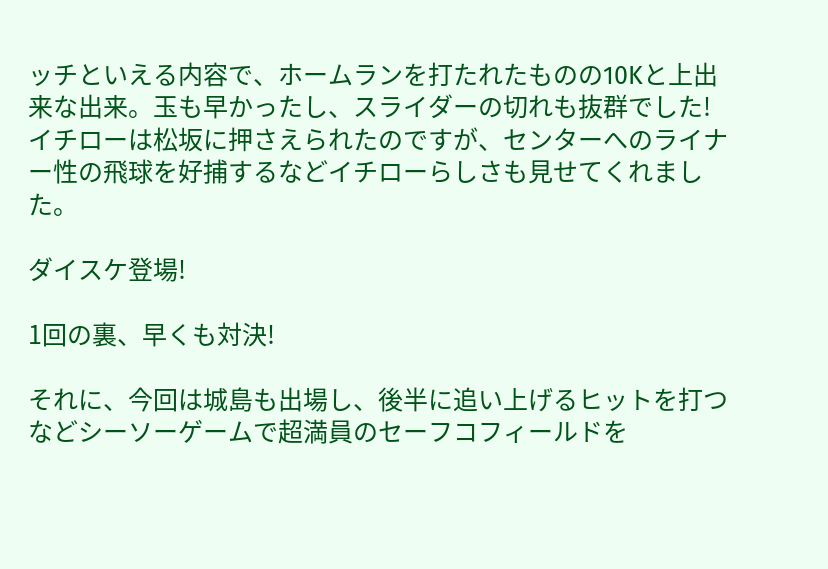ッチといえる内容で、ホームランを打たれたものの10Kと上出来な出来。玉も早かったし、スライダーの切れも抜群でした!イチローは松坂に押さえられたのですが、センターへのライナー性の飛球を好捕するなどイチローらしさも見せてくれました。

ダイスケ登場!

1回の裏、早くも対決!

それに、今回は城島も出場し、後半に追い上げるヒットを打つなどシーソーゲームで超満員のセーフコフィールドを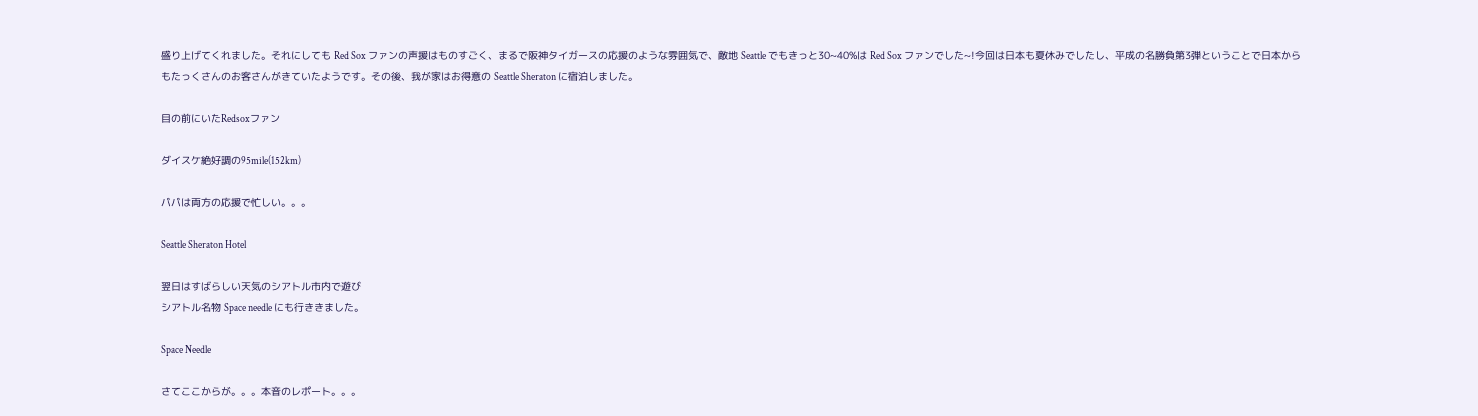盛り上げてくれました。それにしても Red Sox ファンの声援はものすごく、まるで阪神タイガースの応援のような雰囲気で、敵地 Seattle でもきっと30~40%は Red Sox ファンでした~!今回は日本も夏休みでしたし、平成の名勝負第3弾ということで日本からもたっくさんのお客さんがきていたようです。その後、我が家はお得意の Seattle Sheraton に宿泊しました。

目の前にいたRedsoxファン

ダイスケ絶好調の95mile(152km)

パパは両方の応援で忙しい。。。

Seattle Sheraton Hotel

翌日はすばらしい天気のシアトル市内で遊び
シアトル名物 Space needle にも行ききました。

Space Needle

さてここからが。。。本音のレポート。。。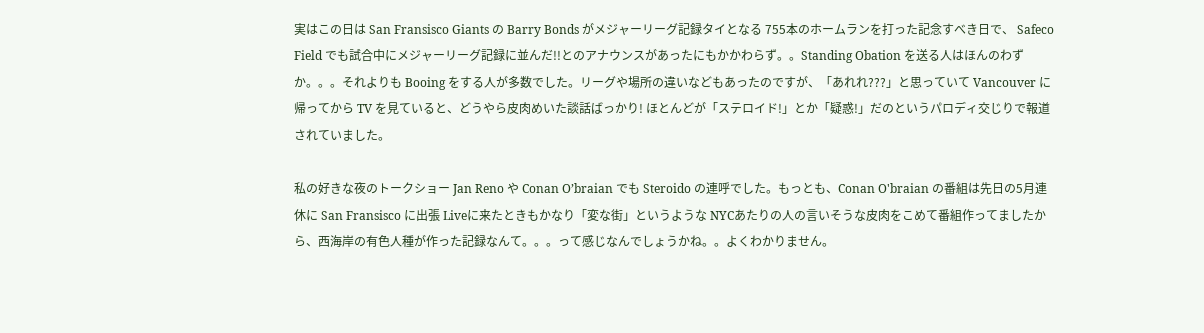実はこの日は San Fransisco Giants の Barry Bonds がメジャーリーグ記録タイとなる 755本のホームランを打った記念すべき日で、 Safeco Field でも試合中にメジャーリーグ記録に並んだ!!とのアナウンスがあったにもかかわらず。。Standing Obation を送る人はほんのわずか。。。それよりも Booing をする人が多数でした。リーグや場所の違いなどもあったのですが、「あれれ???」と思っていて Vancouver に帰ってから TV を見ていると、どうやら皮肉めいた談話ばっかり! ほとんどが「ステロイド!」とか「疑惑!」だのというパロディ交じりで報道されていました。

私の好きな夜のトークショー Jan Reno や Conan O’braian でも Steroido の連呼でした。もっとも、Conan O'braian の番組は先日の5月連休に San Fransisco に出張 Liveに来たときもかなり「変な街」というような NYCあたりの人の言いそうな皮肉をこめて番組作ってましたから、西海岸の有色人種が作った記録なんて。。。って感じなんでしょうかね。。よくわかりません。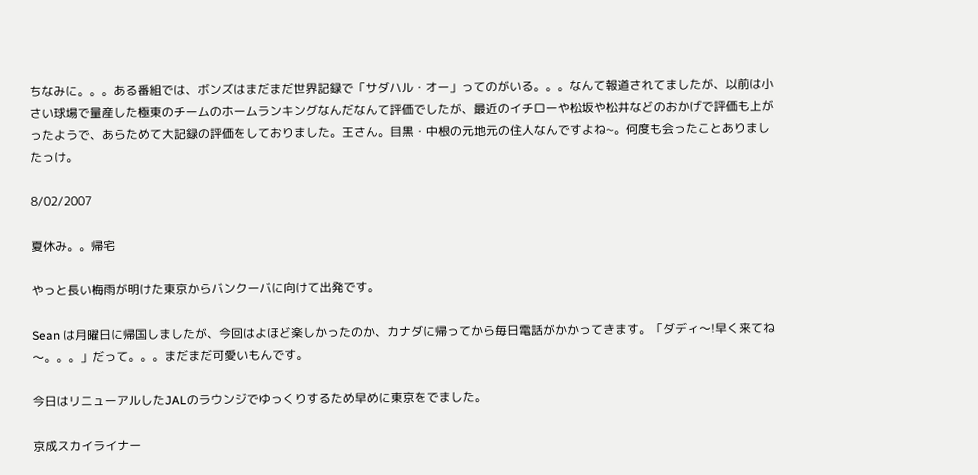ちなみに。。。ある番組では、ボンズはまだまだ世界記録で「サダハル・オー」ってのがいる。。。なんて報道されてましたが、以前は小さい球場で量産した極東のチームのホームランキングなんだなんて評価でしたが、最近のイチローや松坂や松井などのおかげで評価も上がったようで、あらためて大記録の評価をしておりました。王さん。目黒・中根の元地元の住人なんですよね~。何度も会ったことありましたっけ。

8/02/2007

夏休み。。帰宅

やっと長い梅雨が明けた東京からバンクーバに向けて出発です。

Sean は月曜日に帰国しましたが、今回はよほど楽しかったのか、カナダに帰ってから毎日電話がかかってきます。「ダディ〜!早く来てね〜。。。」だって。。。まだまだ可愛いもんです。

今日はリニューアルしたJALのラウンジでゆっくりするため早めに東京をでました。

京成スカイライナー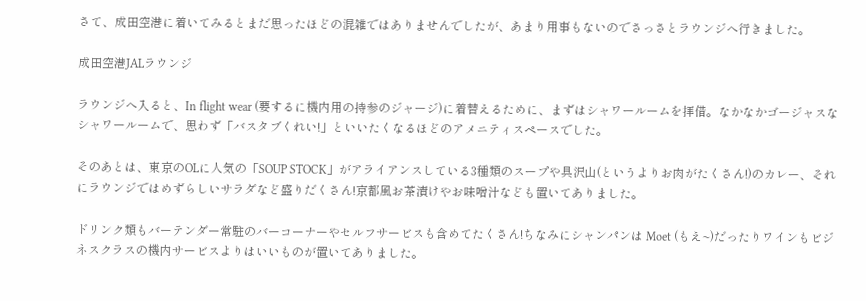さて、成田空港に着いてみるとまだ思ったほどの混雑ではありませんでしたが、あまり用事もないのでさっさとラウンジへ行きました。

成田空港JALラウンジ

ラウンジへ入ると、In flight wear (要するに機内用の持参のジャージ)に着替えるために、まずはシャワールームを拝借。なかなかゴージャスなシャワールームで、思わず「バスタブくれい!」といいたくなるほどのアメニティスペースでした。

そのあとは、東京のOLに人気の「SOUP STOCK」がアライアンスしている3種類のスープや具沢山(というよりお肉がたくさん!)のカレー、それにラウンジではめずらしいサラダなど盛りだくさん!京都風お茶漬けやお味噌汁なども置いてありました。

ドリンク類もバーテンダー常駐のバーコーナーやセルフサービスも含めてたくさん!ちなみにシャンパンは Moet (もえ~)だったりワインもビジネスクラスの機内サービスよりはいいものが置いてありました。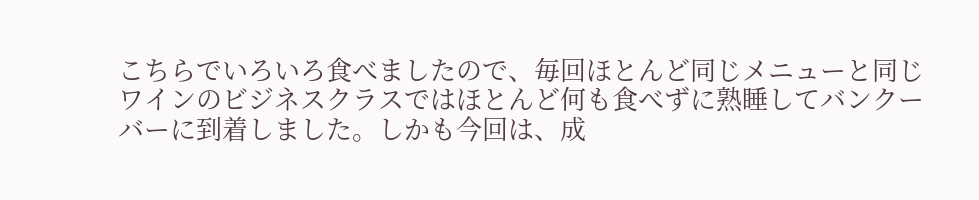こちらでいろいろ食べましたので、毎回ほとんど同じメニューと同じワインのビジネスクラスではほとんど何も食べずに熟睡してバンクーバーに到着しました。しかも今回は、成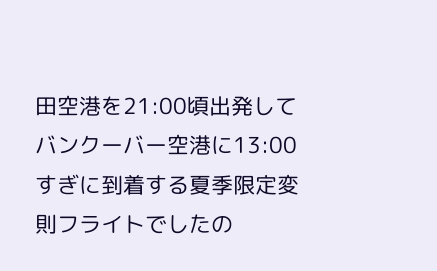田空港を21:00頃出発してバンクーバー空港に13:00すぎに到着する夏季限定変則フライトでしたの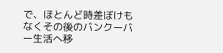で、ほとんど時差ぼけもなくその後のバンクーバー生活へ移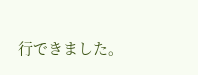行できました。